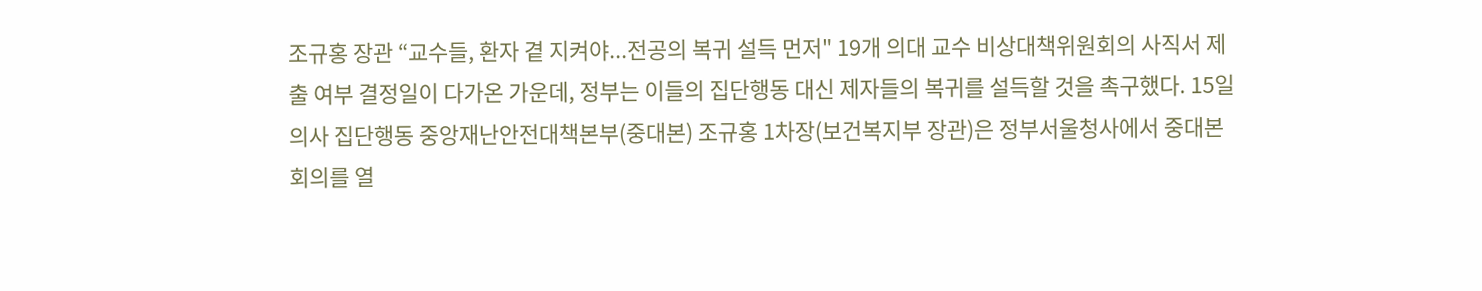조규홍 장관 “교수들, 환자 곁 지켜야...전공의 복귀 설득 먼저" 19개 의대 교수 비상대책위원회의 사직서 제출 여부 결정일이 다가온 가운데, 정부는 이들의 집단행동 대신 제자들의 복귀를 설득할 것을 촉구했다. 15일 의사 집단행동 중앙재난안전대책본부(중대본) 조규홍 1차장(보건복지부 장관)은 정부서울청사에서 중대본 회의를 열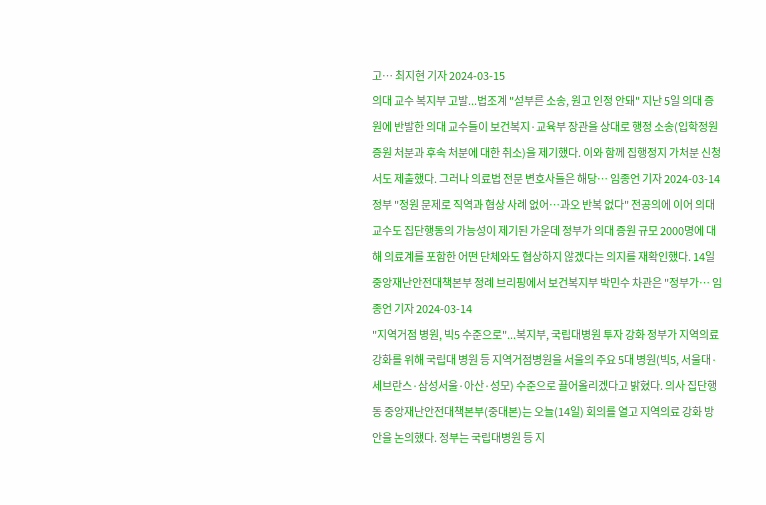고… 최지현 기자 2024-03-15
의대 교수 복지부 고발...법조계 "섣부른 소송, 원고 인정 안돼" 지난 5일 의대 증원에 반발한 의대 교수들이 보건복지·교육부 장관을 상대로 행정 소송(입학정원 증원 처분과 후속 처분에 대한 취소)을 제기했다. 이와 함께 집행정지 가처분 신청서도 제출했다. 그러나 의료법 전문 변호사들은 해당… 임종언 기자 2024-03-14
정부 "정원 문제로 직역과 협상 사례 없어…과오 반복 없다" 전공의에 이어 의대 교수도 집단행동의 가능성이 제기된 가운데 정부가 의대 증원 규모 2000명에 대해 의료계를 포함한 어떤 단체와도 협상하지 않겠다는 의지를 재확인했다. 14일 중앙재난안전대책본부 정례 브리핑에서 보건복지부 박민수 차관은 "정부가… 임종언 기자 2024-03-14
"지역거점 병원, 빅5 수준으로"...복지부, 국립대병원 투자 강화 정부가 지역의료 강화를 위해 국립대 병원 등 지역거점병원을 서울의 주요 5대 병원(빅5, 서울대·세브란스·삼성서울·아산·성모) 수준으로 끌어올리겠다고 밝혔다. 의사 집단행동 중앙재난안전대책본부(중대본)는 오늘(14일) 회의를 열고 지역의료 강화 방안을 논의했다. 정부는 국립대병원 등 지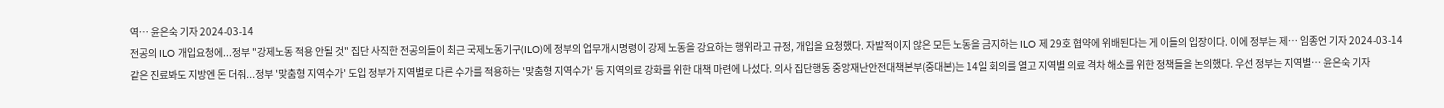역… 윤은숙 기자 2024-03-14
전공의 ILO 개입요청에...정부 "강제노동 적용 안될 것" 집단 사직한 전공의들이 최근 국제노동기구(ILO)에 정부의 업무개시명령이 강제 노동을 강요하는 행위라고 규정, 개입을 요청했다. 자발적이지 않은 모든 노동을 금지하는 ILO 제 29호 협약에 위배된다는 게 이들의 입장이다. 이에 정부는 제… 임종언 기자 2024-03-14
같은 진료봐도 지방엔 돈 더줘...정부 '맞춤형 지역수가' 도입 정부가 지역별로 다른 수가를 적용하는 '맞춤형 지역수가' 등 지역의료 강화를 위한 대책 마련에 나섰다. 의사 집단행동 중앙재난안전대책본부(중대본)는 14일 회의를 열고 지역별 의료 격차 해소를 위한 정책들을 논의했다. 우선 정부는 지역별… 윤은숙 기자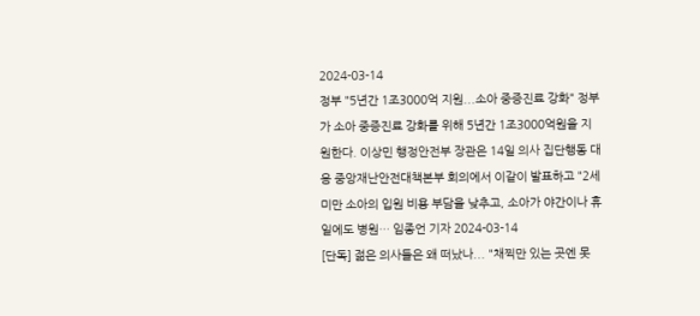2024-03-14
정부 "5년간 1조3000억 지원...소아 중증진료 강화" 정부가 소아 중증진료 강화를 위해 5년간 1조3000억원을 지원한다. 이상민 행정안전부 장관은 14일 의사 집단행동 대응 중앙재난안전대책본부 회의에서 이같이 발표하고 "2세 미만 소아의 입원 비용 부담을 낮추고, 소아가 야간이나 휴일에도 병원… 임종언 기자 2024-03-14
[단독] 젊은 의사들은 왜 떠났나... "채찍만 있는 곳엔 못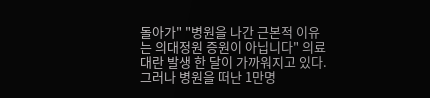돌아가" "병원을 나간 근본적 이유는 의대정원 증원이 아닙니다" 의료대란 발생 한 달이 가까워지고 있다. 그러나 병원을 떠난 1만명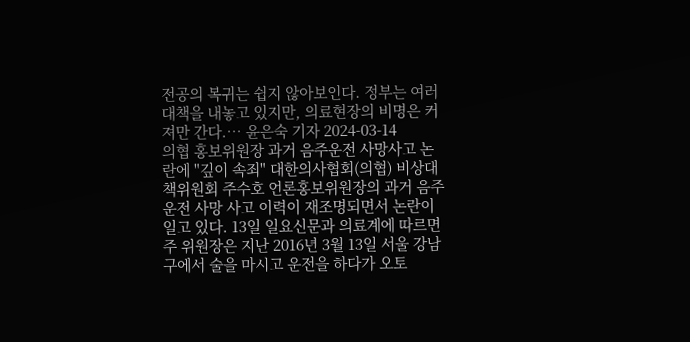전공의 복귀는 쉽지 않아보인다. 정부는 여러 대책을 내놓고 있지만, 의료현장의 비명은 커져만 간다.… 윤은숙 기자 2024-03-14
의협 홍보위원장 과거 음주운전 사망사고 논란에 "깊이 속죄" 대한의사협회(의협) 비상대책위원회 주수호 언론홍보위원장의 과거 음주운전 사망 사고 이력이 재조명되면서 논란이 일고 있다. 13일 일요신문과 의료계에 따르면 주 위원장은 지난 2016년 3월 13일 서울 강남구에서 술을 마시고 운전을 하다가 오토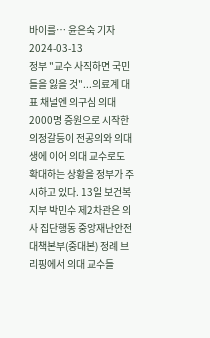바이를… 윤은숙 기자 2024-03-13
정부 "교수 사직하면 국민들을 잃을 것"...의료계 대표 채널엔 의구심 의대 2000명 증원으로 시작한 의정갈등이 전공의와 의대생에 이어 의대 교수로도 확대하는 상황을 정부가 주시하고 있다. 13일 보건복지부 박민수 제2차관은 의사 집단행동 중앙재난안전대책본부(중대본) 정례 브리핑에서 의대 교수들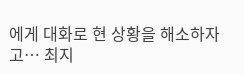에게 대화로 현 상황을 해소하자고… 최지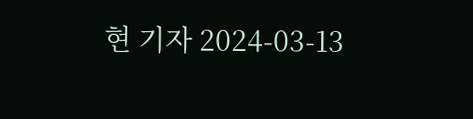현 기자 2024-03-13